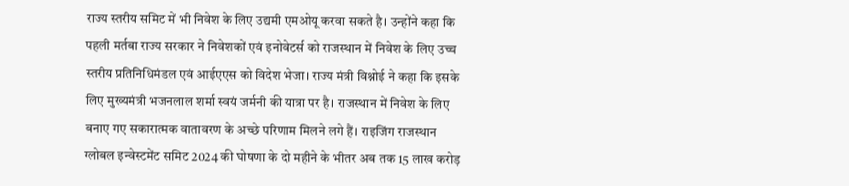राज्य स्तरीय समिट में भी निवेश के लिए उद्यमी एमओयू करवा सकते है। उन्होंने कहा कि पहली मर्तबा राज्य सरकार ने निवेशकों एवं इनोवेटर्स को राजस्थान में निवेश के लिए उच्च स्तरीय प्रतिनिधिमंडल एवं आईएएस को विदेश भेजा। राज्य मंत्री विश्नोई ने कहा कि इसके लिए मुख्यमंत्री भजनलाल शर्मा स्वयं जर्मनी की यात्रा पर है। राजस्थान में निवेश के लिए बनाए गए सकारात्मक वातावरण के अच्छे परिणाम मिलने लगे हैं। राइजिंग राजस्थान ग्लोबल इन्वेस्टमेंट समिट 2024 की घोषणा के दो महीने के भीतर अब तक 15 लाख करोड़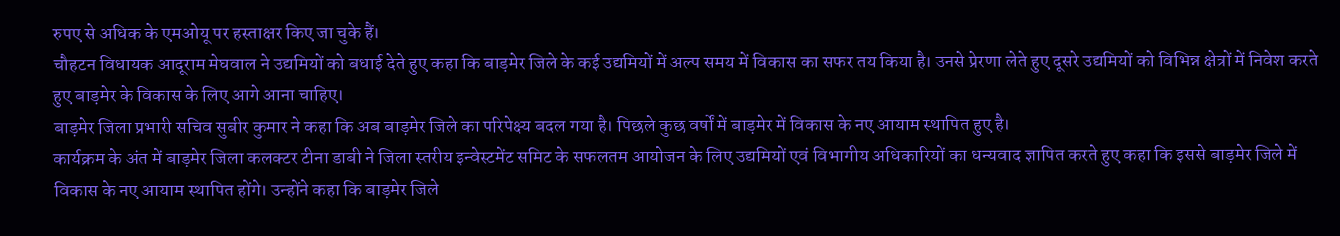रुपए से अधिक के एमओयू पर हस्ताक्षर किए जा चुके हैं।
चौहटन विधायक आदूराम मेघवाल ने उद्यमियों को बधाई देते हुए कहा कि बाड़मेर जिले के कई उद्यमियों में अल्प समय में विकास का सफर तय किया है। उनसे प्रेरणा लेते हुए दूसरे उद्यमियों को विभिन्न क्षेत्रों में निवेश करते हुए बाड़मेर के विकास के लिए आगे आना चाहिए।
बाड़मेर जिला प्रभारी सचिव सुबीर कुमार ने कहा कि अब बाड़मेर जिले का परिपेक्ष्य बदल गया है। पिछले कुछ वर्षों में बाड़मेर में विकास के नए आयाम स्थापित हुए है।
कार्यक्रम के अंत में बाड़मेर जिला कलक्टर टीना डाबी ने जिला स्तरीय इन्वेस्टमेंट समिट के सफलतम आयोजन के लिए उद्यमियों एवं विभागीय अधिकारियों का धन्यवाद ज्ञापित करते हुए कहा कि इससे बाड़मेर जिले में विकास के नए आयाम स्थापित होंगे। उन्होंने कहा कि बाड़मेर जिले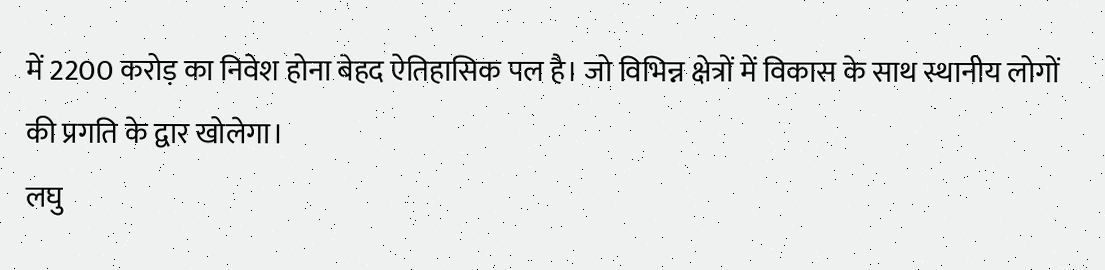में 2200 करोड़ का निवेश होना बेहद ऐतिहासिक पल है। जो विभिन्न क्षेत्रों में विकास के साथ स्थानीय लोगों की प्रगति के द्वार खोलेगा।
लघु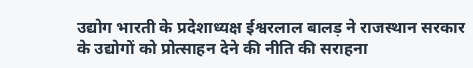उद्योग भारती के प्रदेशाध्यक्ष ईश्वरलाल बालड़ ने राजस्थान सरकार के उद्योगों को प्रोत्साहन देने की नीति की सराहना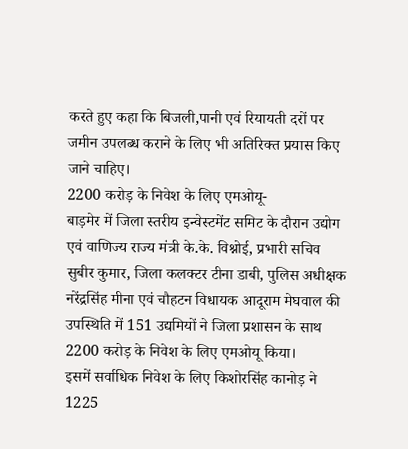करते हुए कहा कि बिजली,पानी एवं रियायती दरों पर जमीन उपलब्ध कराने के लिए भी अतिरिक्त प्रयास किए जाने चाहिए।
2200 करोड़ के निवेश के लिए एमओयू-
बाड़मेर में जिला स्तरीय इन्वेस्टमेंट समिट के दौरान उद्योग एवं वाणिज्य राज्य मंत्री के.के. विश्नोई, प्रभारी सचिव सुबीर कुमार, जिला कलक्टर टीना डाबी, पुलिस अधीक्षक नरेंद्रसिंह मीना एवं चौहटन विधायक आदूराम मेघवाल की उपस्थिति में 151 उद्यमियों ने जिला प्रशासन के साथ 2200 करोड़ के निवेश के लिए एमओयू किया।
इसमें सर्वाधिक निवेश के लिए किशोरसिंह कानोड़ ने 1225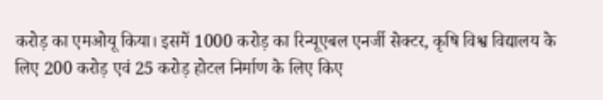करोड़ का एमओयू किया। इसमें 1000 करोड़ का रिन्यूएबल एनर्जी सेक्टर, कृषि विश्व विद्यालय के लिए 200 करोड़ एवं 25 करोड़ होटल निर्माण के लिए किए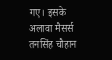गए। इसके अलावा मैसर्स तनसिंह चौहान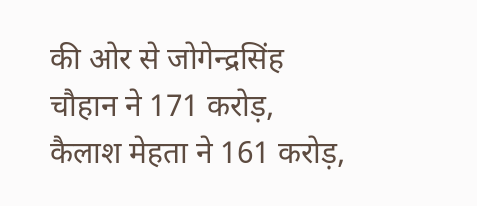की ओर से जोगेन्द्रसिंह चौहान ने 171 करोड़, कैलाश मेहता ने 161 करोड़,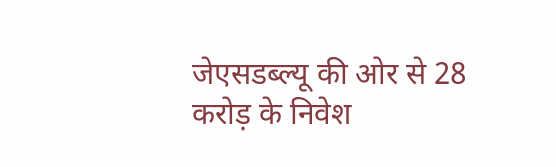जेएसडब्ल्यू की ओर से 28 करोड़ के निवेश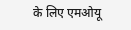के लिए एमओयू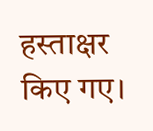हस्ताक्षर किए गए।